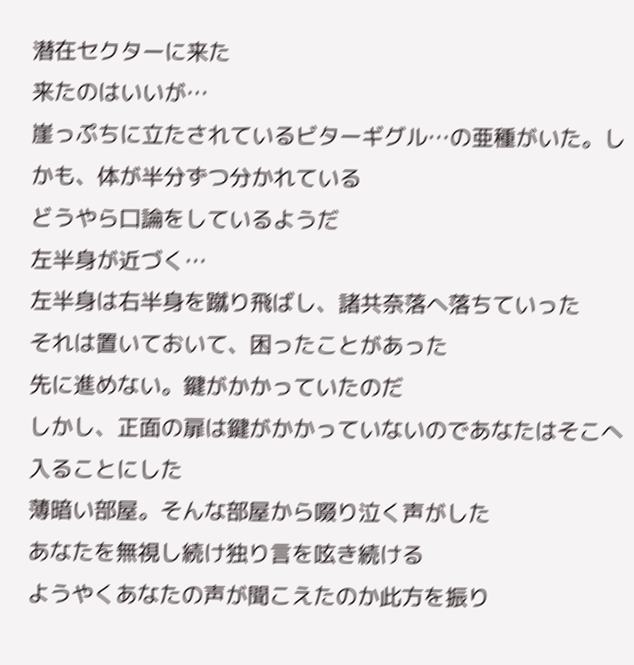潜在セクターに来た
来たのはいいが…
崖っぷちに立たされているビターギグル…の亜種がいた。しかも、体が半分ずつ分かれている
どうやら口論をしているようだ
左半身が近づく…
左半身は右半身を蹴り飛ばし、諸共奈落へ落ちていった
それは置いておいて、困ったことがあった
先に進めない。鍵がかかっていたのだ
しかし、正面の扉は鍵がかかっていないのであなたはそこへ入ることにした
薄暗い部屋。そんな部屋から啜り泣く声がした
あなたを無視し続け独り言を呟き続ける
ようやくあなたの声が聞こえたのか此方を振り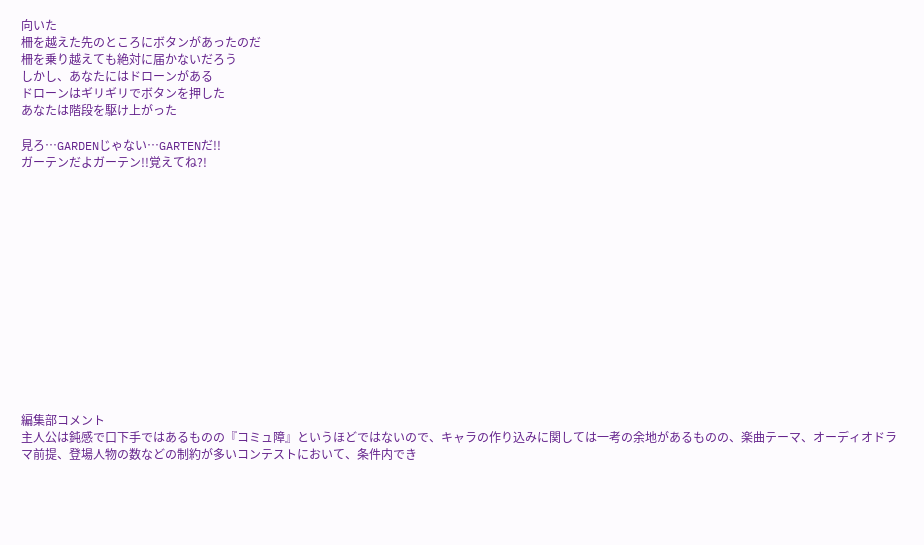向いた
柵を越えた先のところにボタンがあったのだ
柵を乗り越えても絶対に届かないだろう
しかし、あなたにはドローンがある
ドローンはギリギリでボタンを押した
あなたは階段を駆け上がった

見ろ…GARDENじゃない…GARTENだ!!
ガーテンだよガーテン!!覚えてね?!














編集部コメント
主人公は鈍感で口下手ではあるものの『コミュ障』というほどではないので、キャラの作り込みに関しては一考の余地があるものの、楽曲テーマ、オーディオドラマ前提、登場人物の数などの制約が多いコンテストにおいて、条件内でき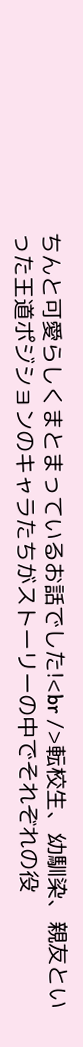ちんと可愛らしくまとまっているお話でした!<br />転校生、幼馴染、親友といった王道ポジションのキャラたちがストーリーの中でそれぞれの役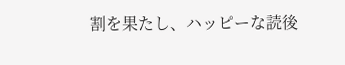割を果たし、ハッピーな読後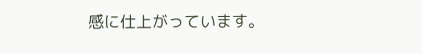感に仕上がっています。